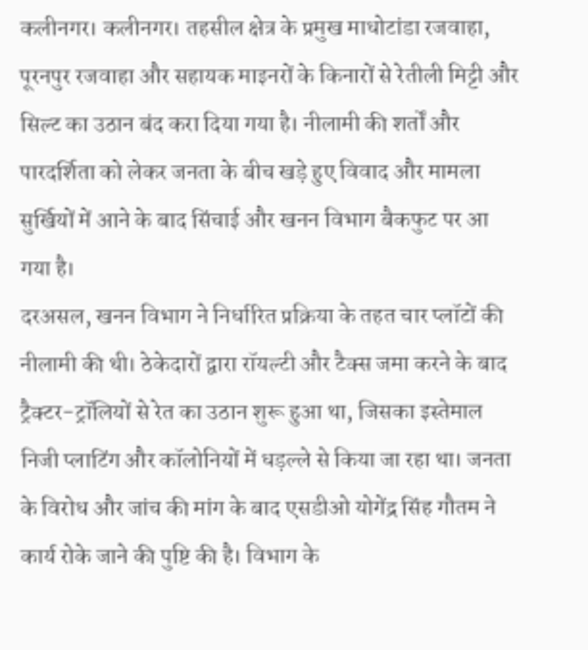कलीनगर। कलीनगर। तहसील क्षेत्र के प्रमुख माधोटांडा रजवाहा, पूरनपुर रजवाहा और सहायक माइनरों के किनारों से रेतीली मिट्टी और सिल्ट का उठान बंद करा दिया गया है। नीलामी की शर्तों और पारदर्शिता को लेकर जनता के बीच खड़े हुए विवाद और मामला सुर्खियों में आने के बाद सिंचाई और खनन विभाग बैकफुट पर आ गया है।
दरअसल, खनन विभाग ने निर्धारित प्रक्रिया के तहत चार प्लॉटों की नीलामी की थी। ठेकेदारों द्वारा रॉयल्टी और टैक्स जमा करने के बाद ट्रैक्टर-ट्रॉलियों से रेत का उठान शुरू हुआ था, जिसका इस्तेमाल निजी प्लाटिंग और कॉलोनियों में धड़ल्ले से किया जा रहा था। जनता के विरोध और जांच की मांग के बाद एसडीओ योगेंद्र सिंह गौतम ने कार्य रोके जाने की पुष्टि की है। विभाग के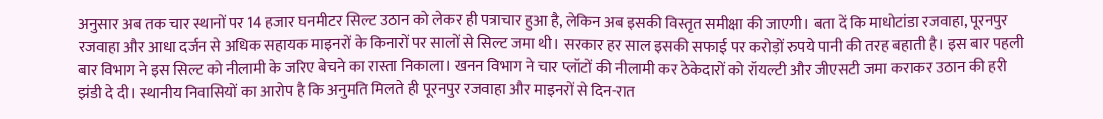अनुसार अब तक चार स्थानों पर 14 हजार घनमीटर सिल्ट उठान को लेकर ही पत्राचार हुआ है, लेकिन अब इसकी विस्तृत समीक्षा की जाएगी। बता दें कि माधोटांडा रजवाहा, पूरनपुर रजवाहा और आधा दर्जन से अधिक सहायक माइनरों के किनारों पर सालों से सिल्ट जमा थी। सरकार हर साल इसकी सफाई पर करोड़ों रुपये पानी की तरह बहाती है। इस बार पहली बार विभाग ने इस सिल्ट को नीलामी के जरिए बेचने का रास्ता निकाला। खनन विभाग ने चार प्लॉटों की नीलामी कर ठेकेदारों को रॉयल्टी और जीएसटी जमा कराकर उठान की हरी झंडी दे दी। स्थानीय निवासियों का आरोप है कि अनुमति मिलते ही पूरनपुर रजवाहा और माइनरों से दिन-रात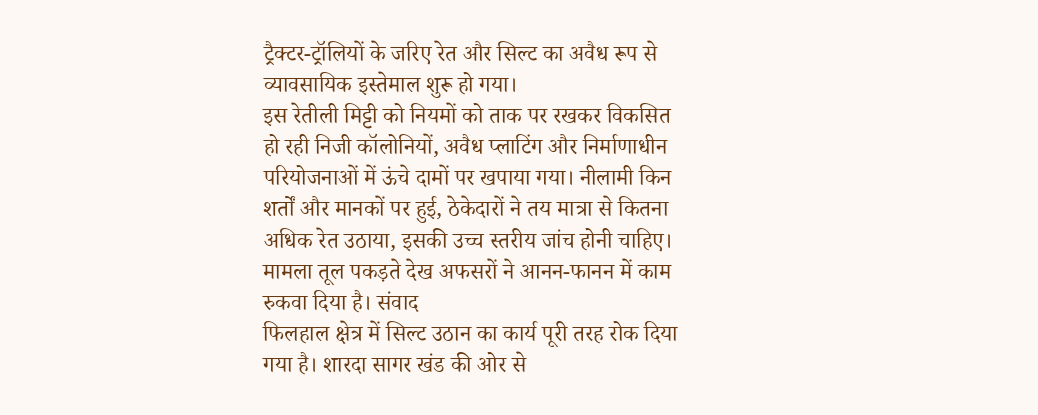ट्रैक्टर-ट्रॉलियों के जरिए रेत और सिल्ट का अवैध रूप से व्यावसायिक इस्तेमाल शुरू हो गया।
इस रेतीली मिट्टी को नियमों को ताक पर रखकर विकसित हो रही निजी कॉलोनियों, अवैध प्लाटिंग और निर्माणाधीन परियोजनाओं में ऊंचे दामों पर खपाया गया। नीलामी किन शर्तों और मानकों पर हुई, ठेकेदारों ने तय मात्रा से कितना अधिक रेत उठाया, इसकी उच्च स्तरीय जांच होनी चाहिए। मामला तूल पकड़ते देख अफसरों ने आनन-फानन में काम रुकवा दिया है। संवाद
फिलहाल क्षेत्र में सिल्ट उठान का कार्य पूरी तरह रोक दिया गया है। शारदा सागर खंड की ओर से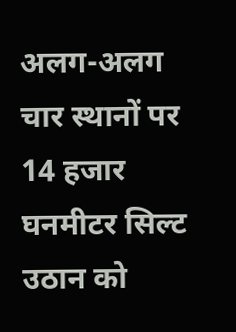अलग-अलग चार स्थानों पर 14 हजार घनमीटर सिल्ट उठान को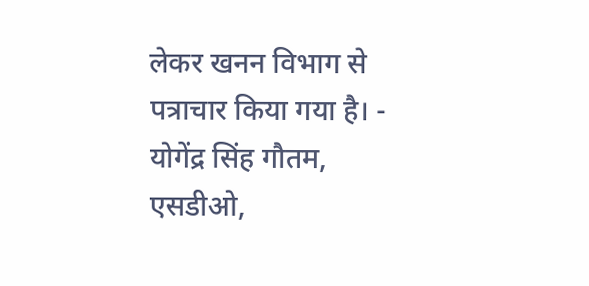लेकर खनन विभाग से पत्राचार किया गया है। - योगेंद्र सिंह गौतम, एसडीओ,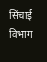सिंचाई विभाग